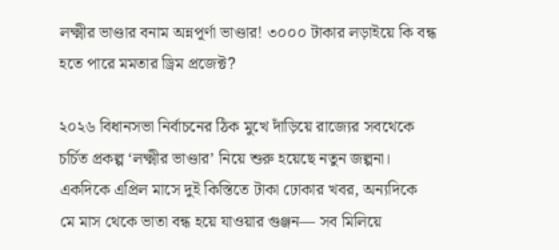লক্ষ্মীর ভাণ্ডার বনাম অন্নপূর্ণা ভাণ্ডার! ৩০০০ টাকার লড়াইয়ে কি বন্ধ হতে পারে মমতার ড্রিম প্রজেক্ট?

২০২৬ বিধানসভা নির্বাচনের ঠিক মুখে দাঁড়িয়ে রাজ্যের সবথেকে চর্চিত প্রকল্প ‘লক্ষ্মীর ভাণ্ডার’ নিয়ে শুরু হয়েছে নতুন জল্পনা। একদিকে এপ্রিল মাসে দুই কিস্তিতে টাকা ঢোকার খবর, অন্যদিকে মে মাস থেকে ভাতা বন্ধ হয়ে যাওয়ার গুঞ্জন— সব মিলিয়ে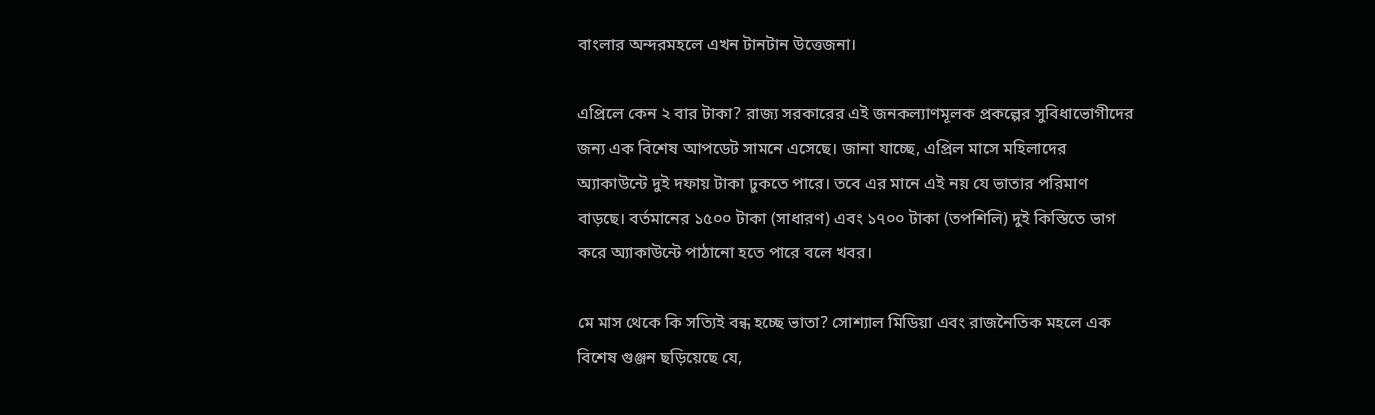বাংলার অন্দরমহলে এখন টানটান উত্তেজনা।

এপ্রিলে কেন ২ বার টাকা? রাজ্য সরকারের এই জনকল্যাণমূলক প্রকল্পের সুবিধাভোগীদের জন্য এক বিশেষ আপডেট সামনে এসেছে। জানা যাচ্ছে, এপ্রিল মাসে মহিলাদের অ্যাকাউন্টে দুই দফায় টাকা ঢুকতে পারে। তবে এর মানে এই নয় যে ভাতার পরিমাণ বাড়ছে। বর্তমানের ১৫০০ টাকা (সাধারণ) এবং ১৭০০ টাকা (তপশিলি) দুই কিস্তিতে ভাগ করে অ্যাকাউন্টে পাঠানো হতে পারে বলে খবর।

মে মাস থেকে কি সত্যিই বন্ধ হচ্ছে ভাতা? সোশ্যাল মিডিয়া এবং রাজনৈতিক মহলে এক বিশেষ গুঞ্জন ছড়িয়েছে যে,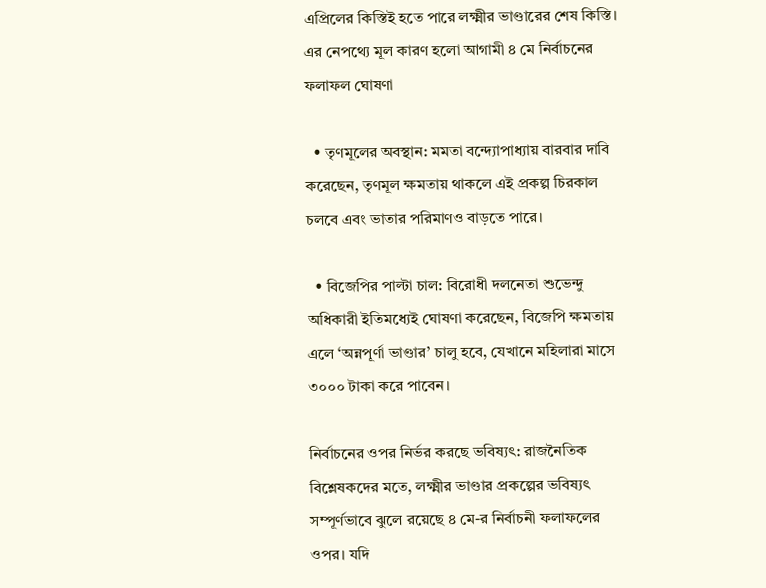এপ্রিলের কিস্তিই হতে পারে লক্ষ্মীর ভাণ্ডারের শেষ কিস্তি। এর নেপথ্যে মূল কারণ হলো আগামী ৪ মে নির্বাচনের ফলাফল ঘোষণা

  • তৃণমূলের অবস্থান: মমতা বন্দ্যোপাধ্যায় বারবার দাবি করেছেন, তৃণমূল ক্ষমতায় থাকলে এই প্রকল্প চিরকাল চলবে এবং ভাতার পরিমাণও বাড়তে পারে।

  • বিজেপির পাল্টা চাল: বিরোধী দলনেতা শুভেন্দু অধিকারী ইতিমধ্যেই ঘোষণা করেছেন, বিজেপি ক্ষমতায় এলে ‘অন্নপূর্ণা ভাণ্ডার’ চালু হবে, যেখানে মহিলারা মাসে ৩০০০ টাকা করে পাবেন।

নির্বাচনের ওপর নির্ভর করছে ভবিষ্যৎ: রাজনৈতিক বিশ্লেষকদের মতে, লক্ষ্মীর ভাণ্ডার প্রকল্পের ভবিষ্যৎ সম্পূর্ণভাবে ঝুলে রয়েছে ৪ মে-র নির্বাচনী ফলাফলের ওপর। যদি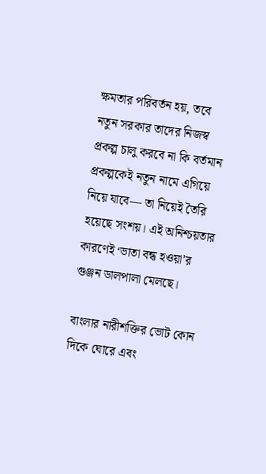ক্ষমতার পরিবর্তন হয়, তবে নতুন সরকার তাদের নিজস্ব প্রকল্প চালু করবে না কি বর্তমান প্রকল্পকেই নতুন নামে এগিয়ে নিয়ে যাবে— তা নিয়েই তৈরি হয়েছে সংশয়। এই অনিশ্চয়তার কারণেই ‘ভাতা বন্ধ হওয়া’র গুঞ্জন ডালপালা মেলছে।

বাংলার নারীশক্তির ভোট কোন দিকে ঘোরে এবং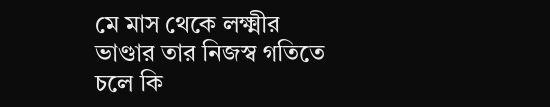মে মাস থেকে লক্ষ্মীর ভাণ্ডার তার নিজস্ব গতিতে চলে কি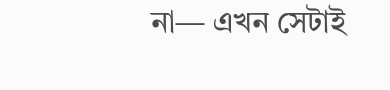না— এখন সেটাই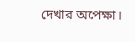দেখার অপেক্ষা।